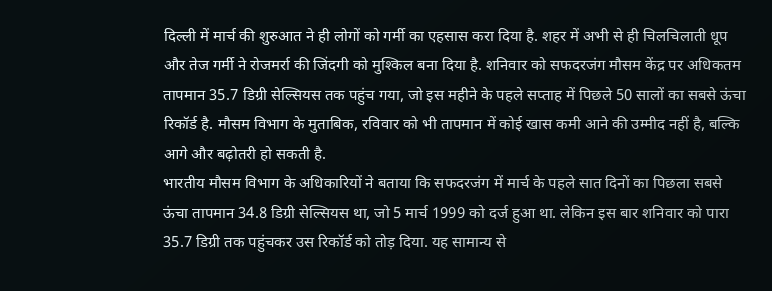दिल्ली में मार्च की शुरुआत ने ही लोगों को गर्मी का एहसास करा दिया है. शहर में अभी से ही चिलचिलाती धूप और तेज गर्मी ने रोजमर्रा की जिंदगी को मुश्किल बना दिया है. शनिवार को सफदरजंग मौसम केंद्र पर अधिकतम तापमान 35.7 डिग्री सेल्सियस तक पहुंच गया, जो इस महीने के पहले सप्ताह में पिछले 50 सालों का सबसे ऊंचा रिकॉर्ड है. मौसम विभाग के मुताबिक, रविवार को भी तापमान में कोई खास कमी आने की उम्मीद नहीं है, बल्कि आगे और बढ़ोतरी हो सकती है.
भारतीय मौसम विभाग के अधिकारियों ने बताया कि सफदरजंग में मार्च के पहले सात दिनों का पिछला सबसे ऊंचा तापमान 34.8 डिग्री सेल्सियस था, जो 5 मार्च 1999 को दर्ज हुआ था. लेकिन इस बार शनिवार को पारा 35.7 डिग्री तक पहुंचकर उस रिकॉर्ड को तोड़ दिया. यह सामान्य से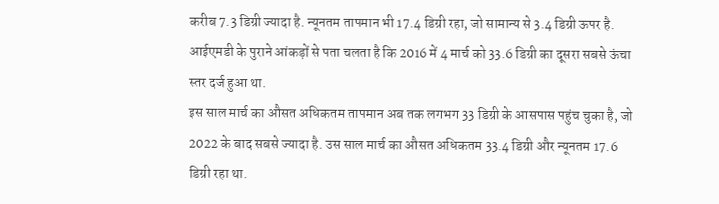करीब 7.3 डिग्री ज्यादा है. न्यूनतम तापमान भी 17.4 डिग्री रहा, जो सामान्य से 3.4 डिग्री ऊपर है. आईएमडी के पुराने आंकड़ों से पता चलता है कि 2016 में 4 मार्च को 33.6 डिग्री का दूसरा सबसे ऊंचा स्तर दर्ज हुआ था.
इस साल मार्च का औसत अधिकतम तापमान अब तक लगभग 33 डिग्री के आसपास पहुंच चुका है, जो 2022 के बाद सबसे ज्यादा है. उस साल मार्च का औसत अधिकतम 33.4 डिग्री और न्यूनतम 17.6 डिग्री रहा था.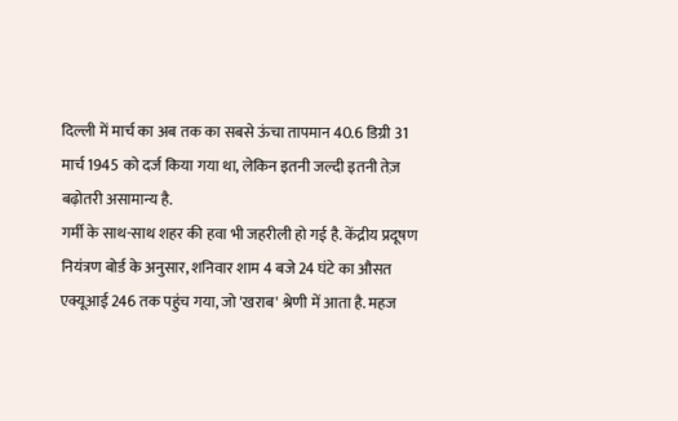दिल्ली में मार्च का अब तक का सबसे ऊंचा तापमान 40.6 डिग्री 31 मार्च 1945 को दर्ज किया गया था, लेकिन इतनी जल्दी इतनी तेज़ बढ़ोतरी असामान्य है.
गर्मी के साथ-साथ शहर की हवा भी जहरीली हो गई है. केंद्रीय प्रदूषण नियंत्रण बोर्ड के अनुसार, शनिवार शाम 4 बजे 24 घंटे का औसत एक्यूआई 246 तक पहुंच गया, जो 'खराब' श्रेणी में आता है. महज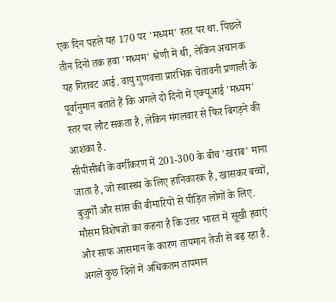एक दिन पहले यह 170 पर 'मध्यम' स्तर पर था. पिछले तीन दिनों तक हवा 'मध्यम' श्रेणी में थी, लेकिन अचानक यह गिरावट आई. वायु गुणवत्ता प्रारंभिक चेतावनी प्रणाली के पूर्वानुमान बताते हैं कि अगले दो दिनों में एक्यूआई 'मध्यम' स्तर पर लौट सकता है, लेकिन मंगलवार से फिर बिगड़ने की आशंका है.
सीपीसीबी के वर्गीकरण में 201-300 के बीच 'खराब' माना जाता है, जो स्वास्थ्य के लिए हानिकारक है, खासकर बच्चों, बुजुर्गों और सांस की बीमारियों से पीड़ित लोगों के लिए.
मौसम विशेषज्ञों का कहना है कि उत्तर भारत में सूखी हवाएं और साफ आसमान के कारण तापमान तेजी से बढ़ रहा है. अगले कुछ दिनों में अधिकतम तापमान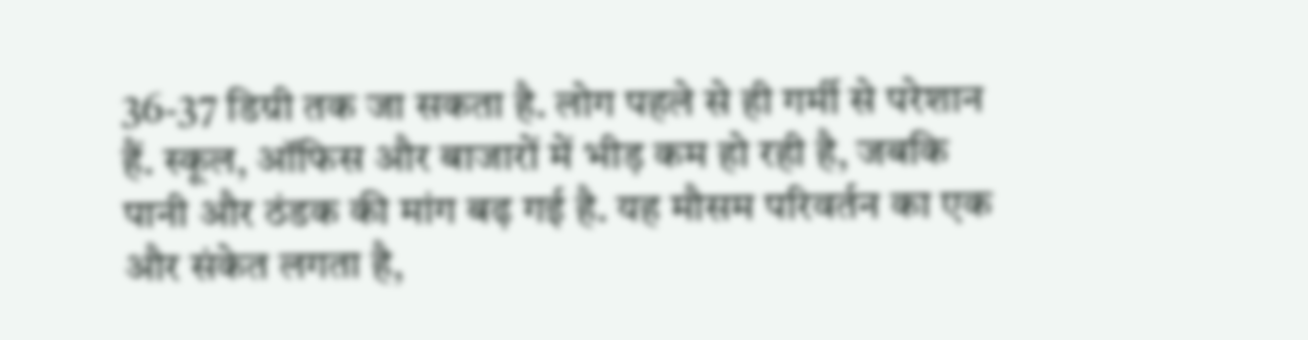36-37 डिग्री तक जा सकता है. लोग पहले से ही गर्मी से परेशान हैं. स्कूल, ऑफिस और बाजारों में भीड़ कम हो रही है, जबकि पानी और ठंडक की मांग बढ़ गई है. यह मौसम परिवर्तन का एक और संकेत लगता है,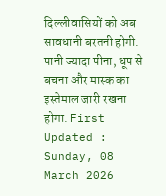दिल्लीवासियों को अब सावधानी बरतनी होगी. पानी ज्यादा पीना, धूप से बचना और मास्क का इस्तेमाल जारी रखना होगा. First Updated : Sunday, 08 March 2026